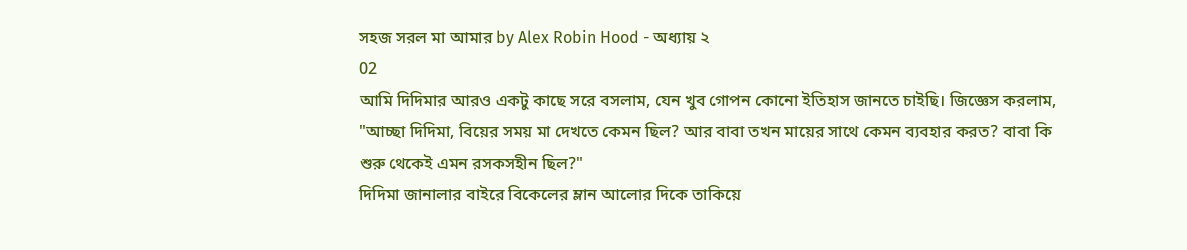সহজ সরল মা আমার by Alex Robin Hood - অধ্যায় ২
02
আমি দিদিমার আরও একটু কাছে সরে বসলাম, যেন খুব গোপন কোনো ইতিহাস জানতে চাইছি। জিজ্ঞেস করলাম, "আচ্ছা দিদিমা, বিয়ের সময় মা দেখতে কেমন ছিল? আর বাবা তখন মায়ের সাথে কেমন ব্যবহার করত? বাবা কি শুরু থেকেই এমন রসকসহীন ছিল?"
দিদিমা জানালার বাইরে বিকেলের ম্লান আলোর দিকে তাকিয়ে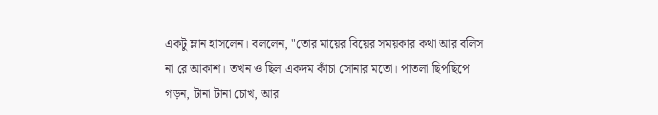একটু ম্লান হাসলেন। বললেন, "তোর মায়ের বিয়ের সময়কার কথা আর বলিস না রে আকাশ। তখন ও ছিল একদম কাঁচা সোনার মতো। পাতলা ছিপছিপে গড়ন, টানা টানা চোখ, আর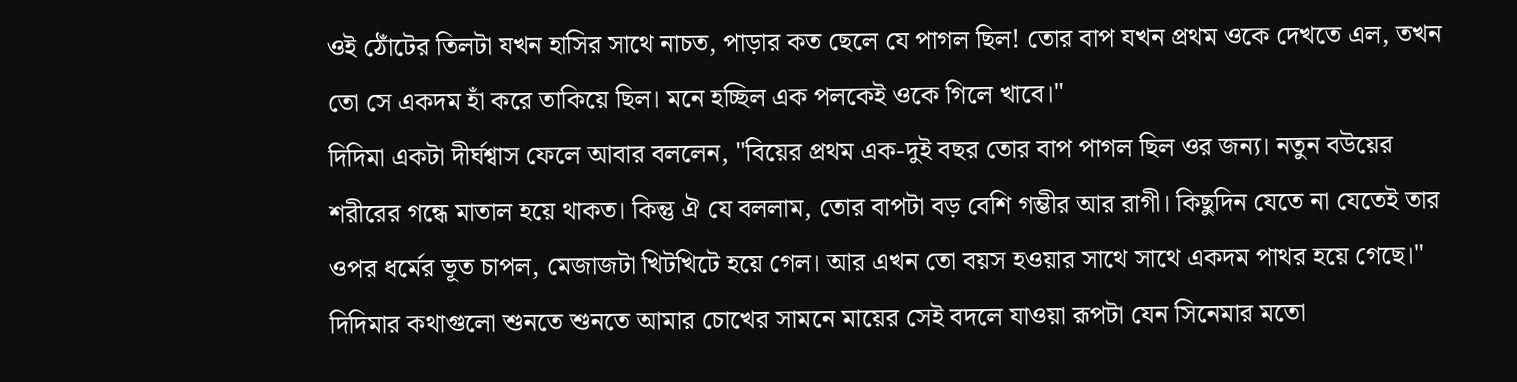ওই ঠোঁটের তিলটা যখন হাসির সাথে নাচত, পাড়ার কত ছেলে যে পাগল ছিল! তোর বাপ যখন প্রথম ওকে দেখতে এল, তখন তো সে একদম হাঁ করে তাকিয়ে ছিল। মনে হচ্ছিল এক পলকেই ওকে গিলে খাবে।"
দিদিমা একটা দীর্ঘশ্বাস ফেলে আবার বললেন, "বিয়ের প্রথম এক-দুই বছর তোর বাপ পাগল ছিল ওর জন্য। নতুন বউয়ের শরীরের গন্ধে মাতাল হয়ে থাকত। কিন্তু ঐ যে বললাম, তোর বাপটা বড় বেশি গম্ভীর আর রাগী। কিছুদিন যেতে না যেতেই তার ওপর ধর্মের ভূত চাপল, মেজাজটা খিটখিটে হয়ে গেল। আর এখন তো বয়স হওয়ার সাথে সাথে একদম পাথর হয়ে গেছে।"
দিদিমার কথাগুলো শুনতে শুনতে আমার চোখের সামনে মায়ের সেই বদলে যাওয়া রূপটা যেন সিনেমার মতো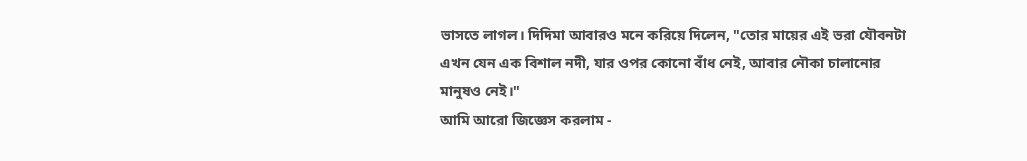ভাসতে লাগল। দিদিমা আবারও মনে করিয়ে দিলেন, "তোর মায়ের এই ভরা যৌবনটা এখন যেন এক বিশাল নদী, যার ওপর কোনো বাঁধ নেই, আবার নৌকা চালানোর মানুষও নেই।"
আমি আরো জিজ্ঞেস করলাম -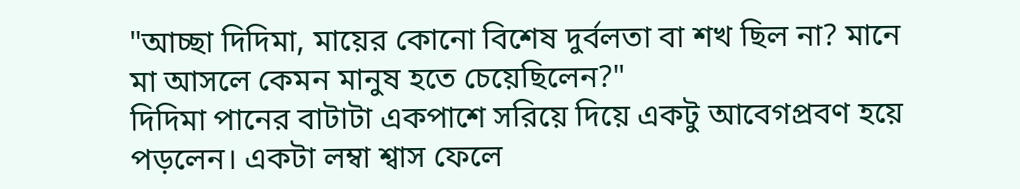"আচ্ছা দিদিমা, মায়ের কোনো বিশেষ দুর্বলতা বা শখ ছিল না? মানে মা আসলে কেমন মানুষ হতে চেয়েছিলেন?"
দিদিমা পানের বাটাটা একপাশে সরিয়ে দিয়ে একটু আবেগপ্রবণ হয়ে পড়লেন। একটা লম্বা শ্বাস ফেলে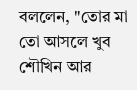বললেন, "তোর মা তো আসলে খুব শৌখিন আর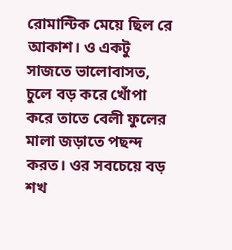রোমান্টিক মেয়ে ছিল রে আকাশ। ও একটু সাজতে ভালোবাসত, চুলে বড় করে খোঁপা করে তাতে বেলী ফুলের মালা জড়াতে পছন্দ করত। ওর সবচেয়ে বড় শখ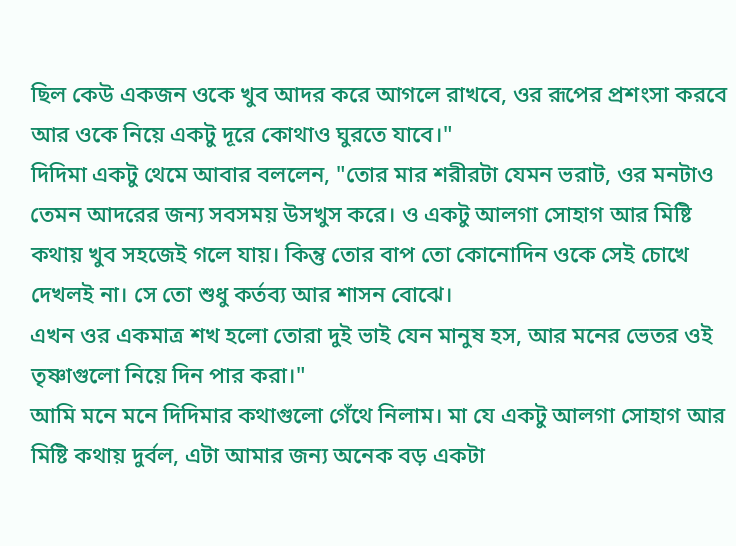ছিল কেউ একজন ওকে খুব আদর করে আগলে রাখবে, ওর রূপের প্রশংসা করবে আর ওকে নিয়ে একটু দূরে কোথাও ঘুরতে যাবে।"
দিদিমা একটু থেমে আবার বললেন, "তোর মার শরীরটা যেমন ভরাট, ওর মনটাও তেমন আদরের জন্য সবসময় উসখুস করে। ও একটু আলগা সোহাগ আর মিষ্টি কথায় খুব সহজেই গলে যায়। কিন্তু তোর বাপ তো কোনোদিন ওকে সেই চোখে দেখলই না। সে তো শুধু কর্তব্য আর শাসন বোঝে।
এখন ওর একমাত্র শখ হলো তোরা দুই ভাই যেন মানুষ হস, আর মনের ভেতর ওই তৃষ্ণাগুলো নিয়ে দিন পার করা।"
আমি মনে মনে দিদিমার কথাগুলো গেঁথে নিলাম। মা যে একটু আলগা সোহাগ আর মিষ্টি কথায় দুর্বল, এটা আমার জন্য অনেক বড় একটা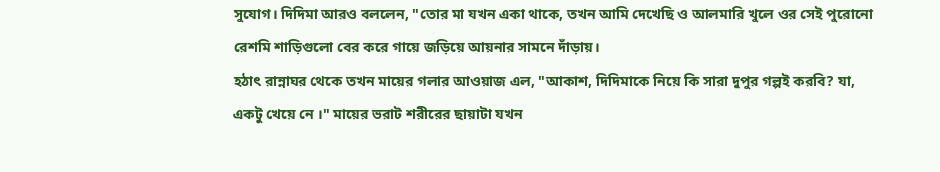সুযোগ। দিদিমা আরও বললেন, "তোর মা যখন একা থাকে, তখন আমি দেখেছি ও আলমারি খুলে ওর সেই পুরোনো রেশমি শাড়িগুলো বের করে গায়ে জড়িয়ে আয়নার সামনে দাঁড়ায়।
হঠাৎ রান্নাঘর থেকে তখন মায়ের গলার আওয়াজ এল, "আকাশ, দিদিমাকে নিয়ে কি সারা দুপুর গল্পই করবি? যা, একটু খেয়ে নে ।" মায়ের ভরাট শরীরের ছায়াটা যখন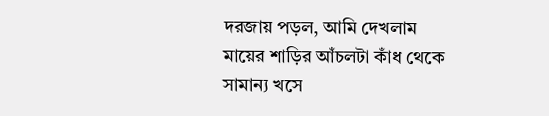দরজায় পড়ল, আমি দেখলাম মায়ের শাড়ির আঁচলটা কাঁধ থেকে সামান্য খসে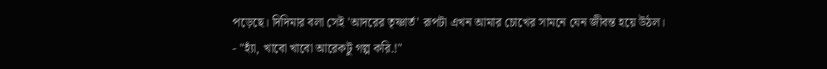পড়েছে। দিদিমার বলা সেই 'আদরের তৃষ্ণার্ত' রূপটা এখন আমার চোখের সামনে যেন জীবন্ত হয়ে উঠল।
- "হ্যাঁ, খাবো খাবো আরেকটু গল্প করি.!"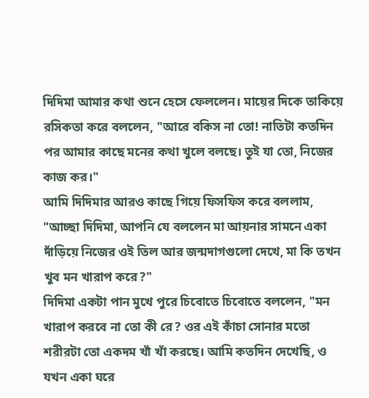দিদিমা আমার কথা শুনে হেসে ফেললেন। মায়ের দিকে তাকিয়ে রসিকতা করে বললেন, "আরে বকিস না তো! নাতিটা কতদিন পর আমার কাছে মনের কথা খুলে বলছে। তুই যা তো, নিজের কাজ কর।"
আমি দিদিমার আরও কাছে গিয়ে ফিসফিস করে বললাম, "আচ্ছা দিদিমা, আপনি যে বললেন মা আয়নার সামনে একা দাঁড়িয়ে নিজের ওই তিল আর জন্মদাগগুলো দেখে, মা কি তখন খুব মন খারাপ করে?"
দিদিমা একটা পান মুখে পুরে চিবোতে চিবোতে বললেন, "মন খারাপ করবে না তো কী রে? ওর এই কাঁচা সোনার মতো শরীরটা তো একদম খাঁ খাঁ করছে। আমি কতদিন দেখেছি, ও যখন একা ঘরে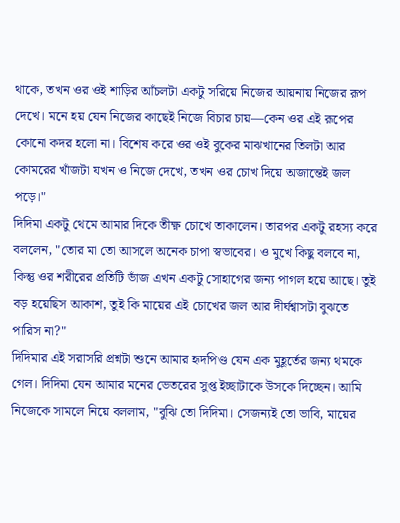থাকে, তখন ওর ওই শাড়ির আঁচলটা একটু সরিয়ে নিজের আয়নায় নিজের রূপ দেখে। মনে হয় যেন নিজের কাছেই নিজে বিচার চায়—কেন ওর এই রূপের কোনো কদর হলো না। বিশেষ করে ওর ওই বুকের মাঝখানের তিলটা আর কোমরের খাঁজটা যখন ও নিজে দেখে, তখন ওর চোখ দিয়ে অজান্তেই জল পড়ে।"
দিদিমা একটু থেমে আমার দিকে তীক্ষ্ণ চোখে তাকালেন। তারপর একটু রহস্য করে বললেন, "তোর মা তো আসলে অনেক চাপা স্বভাবের। ও মুখে কিছু বলবে না, কিন্তু ওর শরীরের প্রতিটি ভাঁজ এখন একটু সোহাগের জন্য পাগল হয়ে আছে। তুই বড় হয়েছিস আকাশ, তুই কি মায়ের এই চোখের জল আর দীর্ঘশ্বাসটা বুঝতে পারিস না?"
দিদিমার এই সরাসরি প্রশ্নটা শুনে আমার হৃদপিণ্ড যেন এক মুহূর্তের জন্য থমকে গেল। দিদিমা যেন আমার মনের ভেতরের সুপ্ত ইচ্ছাটাকে উসকে দিচ্ছেন। আমি নিজেকে সামলে নিয়ে বললাম, "বুঝি তো দিদিমা। সেজন্যই তো ভাবি, মায়ের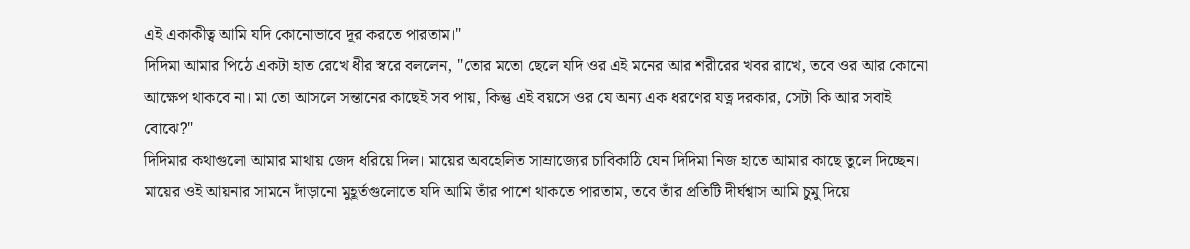এই একাকীত্ব আমি যদি কোনোভাবে দূর করতে পারতাম।"
দিদিমা আমার পিঠে একটা হাত রেখে ধীর স্বরে বললেন, "তোর মতো ছেলে যদি ওর এই মনের আর শরীরের খবর রাখে, তবে ওর আর কোনো আক্ষেপ থাকবে না। মা তো আসলে সন্তানের কাছেই সব পায়, কিন্তু এই বয়সে ওর যে অন্য এক ধরণের যত্ন দরকার, সেটা কি আর সবাই বোঝে?"
দিদিমার কথাগুলো আমার মাথায় জেদ ধরিয়ে দিল। মায়ের অবহেলিত সাম্রাজ্যের চাবিকাঠি যেন দিদিমা নিজ হাতে আমার কাছে তুলে দিচ্ছেন। মায়ের ওই আয়নার সামনে দাঁড়ানো মুহূর্তগুলোতে যদি আমি তাঁর পাশে থাকতে পারতাম, তবে তাঁর প্রতিটি দীর্ঘশ্বাস আমি চুমু দিয়ে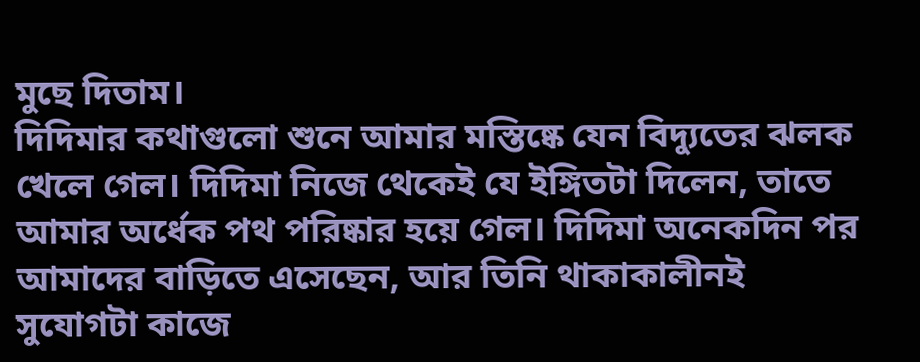মুছে দিতাম।
দিদিমার কথাগুলো শুনে আমার মস্তিষ্কে যেন বিদ্যুতের ঝলক খেলে গেল। দিদিমা নিজে থেকেই যে ইঙ্গিতটা দিলেন, তাতে আমার অর্ধেক পথ পরিষ্কার হয়ে গেল। দিদিমা অনেকদিন পর আমাদের বাড়িতে এসেছেন, আর তিনি থাকাকালীনই সুযোগটা কাজে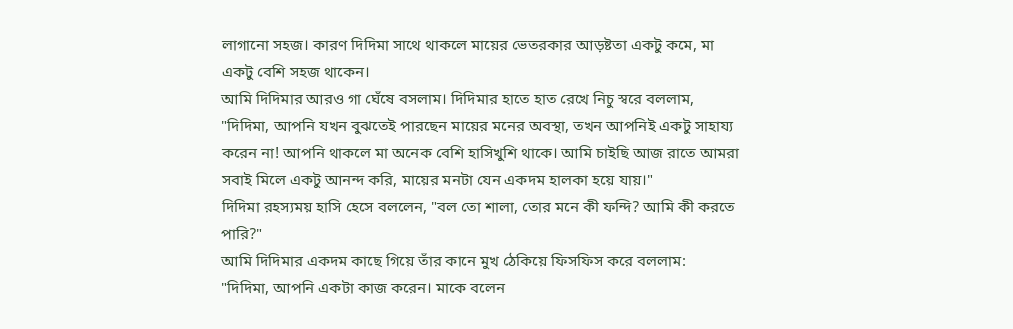লাগানো সহজ। কারণ দিদিমা সাথে থাকলে মায়ের ভেতরকার আড়ষ্টতা একটু কমে, মা একটু বেশি সহজ থাকেন।
আমি দিদিমার আরও গা ঘেঁষে বসলাম। দিদিমার হাতে হাত রেখে নিচু স্বরে বললাম, "দিদিমা, আপনি যখন বুঝতেই পারছেন মায়ের মনের অবস্থা, তখন আপনিই একটু সাহায্য করেন না! আপনি থাকলে মা অনেক বেশি হাসিখুশি থাকে। আমি চাইছি আজ রাতে আমরা সবাই মিলে একটু আনন্দ করি, মায়ের মনটা যেন একদম হালকা হয়ে যায়।"
দিদিমা রহস্যময় হাসি হেসে বললেন, "বল তো শালা, তোর মনে কী ফন্দি? আমি কী করতে পারি?"
আমি দিদিমার একদম কাছে গিয়ে তাঁর কানে মুখ ঠেকিয়ে ফিসফিস করে বললাম:
"দিদিমা, আপনি একটা কাজ করেন। মাকে বলেন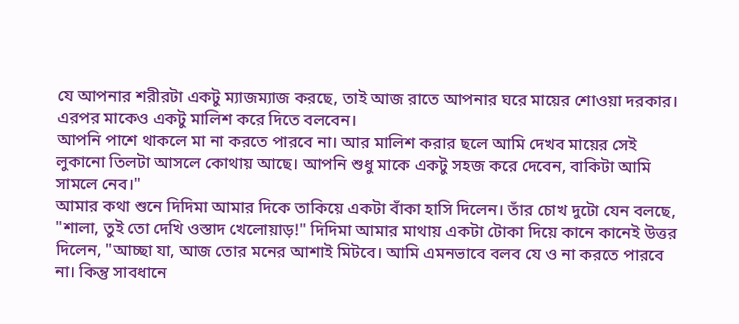যে আপনার শরীরটা একটু ম্যাজম্যাজ করছে, তাই আজ রাতে আপনার ঘরে মায়ের শোওয়া দরকার। এরপর মাকেও একটু মালিশ করে দিতে বলবেন।
আপনি পাশে থাকলে মা না করতে পারবে না। আর মালিশ করার ছলে আমি দেখব মায়ের সেই লুকানো তিলটা আসলে কোথায় আছে। আপনি শুধু মাকে একটু সহজ করে দেবেন, বাকিটা আমি সামলে নেব।"
আমার কথা শুনে দিদিমা আমার দিকে তাকিয়ে একটা বাঁকা হাসি দিলেন। তাঁর চোখ দুটো যেন বলছে, "শালা, তুই তো দেখি ওস্তাদ খেলোয়াড়!" দিদিমা আমার মাথায় একটা টোকা দিয়ে কানে কানেই উত্তর দিলেন, "আচ্ছা যা, আজ তোর মনের আশাই মিটবে। আমি এমনভাবে বলব যে ও না করতে পারবে না। কিন্তু সাবধানে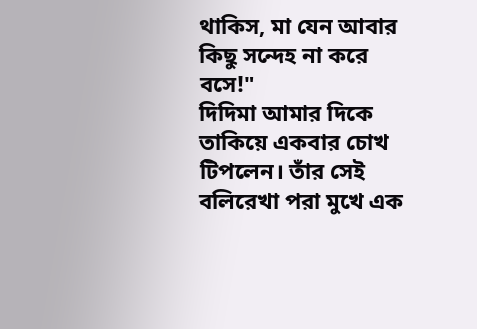থাকিস, মা যেন আবার কিছু সন্দেহ না করে বসে!"
দিদিমা আমার দিকে তাকিয়ে একবার চোখ টিপলেন। তাঁর সেই বলিরেখা পরা মুখে এক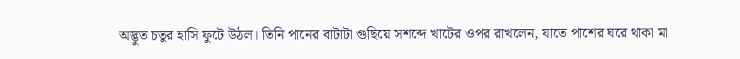অদ্ভুত চতুর হাসি ফুটে উঠল। তিনি পানের বাটাটা গুছিয়ে সশব্দে খাটের ওপর রাখলেন, যাতে পাশের ঘরে থাকা মা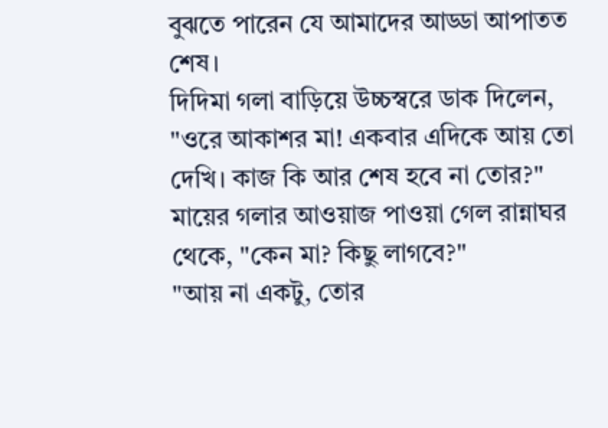বুঝতে পারেন যে আমাদের আড্ডা আপাতত শেষ।
দিদিমা গলা বাড়িয়ে উচ্চস্বরে ডাক দিলেন, "ওরে আকাশর মা! একবার এদিকে আয় তো দেখি। কাজ কি আর শেষ হবে না তোর?"
মায়ের গলার আওয়াজ পাওয়া গেল রান্নাঘর থেকে, "কেন মা? কিছু লাগবে?"
"আয় না একটু, তোর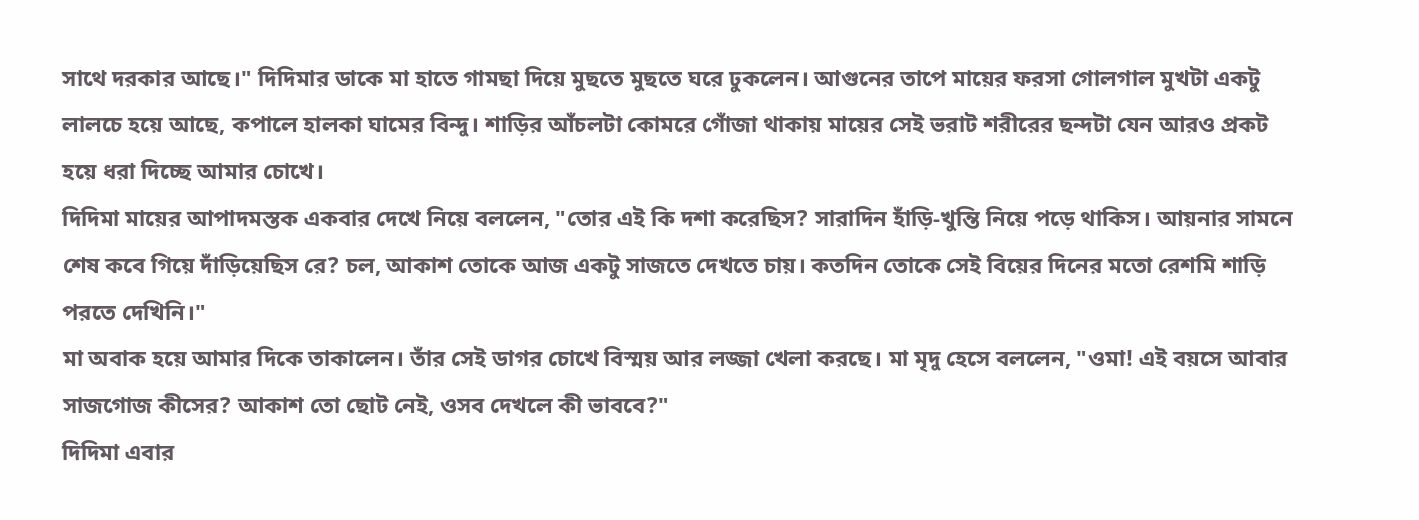সাথে দরকার আছে।" দিদিমার ডাকে মা হাতে গামছা দিয়ে মুছতে মুছতে ঘরে ঢুকলেন। আগুনের তাপে মায়ের ফরসা গোলগাল মুখটা একটু লালচে হয়ে আছে, কপালে হালকা ঘামের বিন্দু। শাড়ির আঁচলটা কোমরে গোঁজা থাকায় মায়ের সেই ভরাট শরীরের ছন্দটা যেন আরও প্রকট হয়ে ধরা দিচ্ছে আমার চোখে।
দিদিমা মায়ের আপাদমস্তক একবার দেখে নিয়ে বললেন, "তোর এই কি দশা করেছিস? সারাদিন হাঁড়ি-খুন্তি নিয়ে পড়ে থাকিস। আয়নার সামনে শেষ কবে গিয়ে দাঁড়িয়েছিস রে? চল, আকাশ তোকে আজ একটু সাজতে দেখতে চায়। কতদিন তোকে সেই বিয়ের দিনের মতো রেশমি শাড়ি পরতে দেখিনি।"
মা অবাক হয়ে আমার দিকে তাকালেন। তাঁর সেই ডাগর চোখে বিস্ময় আর লজ্জা খেলা করছে। মা মৃদু হেসে বললেন, "ওমা! এই বয়সে আবার সাজগোজ কীসের? আকাশ তো ছোট নেই, ওসব দেখলে কী ভাববে?"
দিদিমা এবার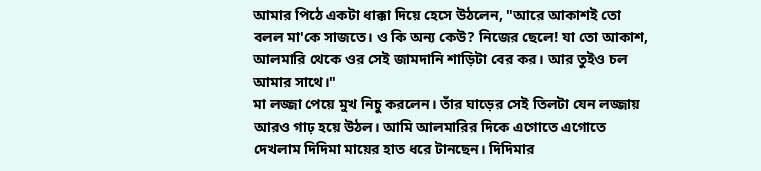আমার পিঠে একটা ধাক্কা দিয়ে হেসে উঠলেন, "আরে আকাশই তো বলল মা'কে সাজতে। ও কি অন্য কেউ? নিজের ছেলে! যা তো আকাশ, আলমারি থেকে ওর সেই জামদানি শাড়িটা বের কর। আর তুইও চল আমার সাথে।"
মা লজ্জা পেয়ে মুখ নিচু করলেন। তাঁর ঘাড়ের সেই তিলটা যেন লজ্জায় আরও গাঢ় হয়ে উঠল। আমি আলমারির দিকে এগোতে এগোতে দেখলাম দিদিমা মায়ের হাত ধরে টানছেন। দিদিমার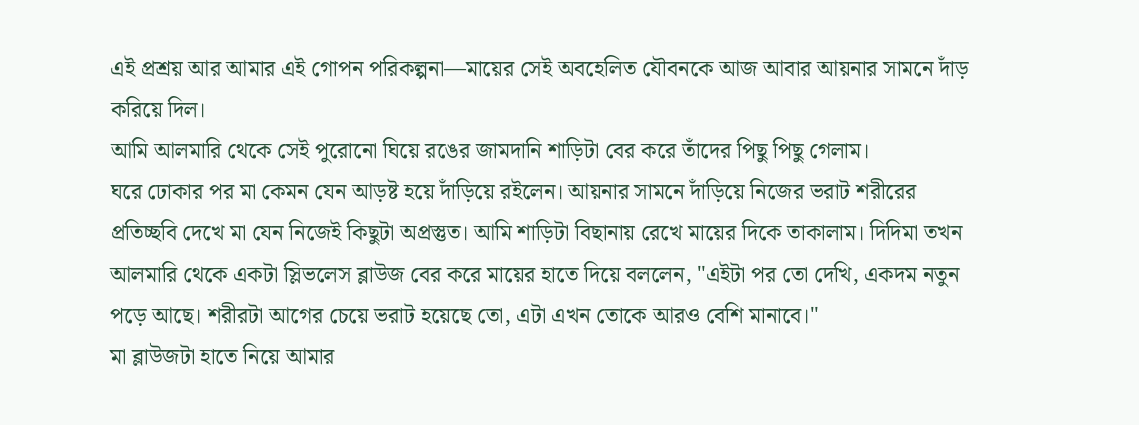এই প্রশ্রয় আর আমার এই গোপন পরিকল্পনা—মায়ের সেই অবহেলিত যৌবনকে আজ আবার আয়নার সামনে দাঁড় করিয়ে দিল।
আমি আলমারি থেকে সেই পুরোনো ঘিয়ে রঙের জামদানি শাড়িটা বের করে তাঁদের পিছু পিছু গেলাম।
ঘরে ঢোকার পর মা কেমন যেন আড়ষ্ট হয়ে দাঁড়িয়ে রইলেন। আয়নার সামনে দাঁড়িয়ে নিজের ভরাট শরীরের প্রতিচ্ছবি দেখে মা যেন নিজেই কিছুটা অপ্রস্তুত। আমি শাড়িটা বিছানায় রেখে মায়ের দিকে তাকালাম। দিদিমা তখন আলমারি থেকে একটা স্লিভলেস ব্লাউজ বের করে মায়ের হাতে দিয়ে বললেন, "এইটা পর তো দেখি, একদম নতুন পড়ে আছে। শরীরটা আগের চেয়ে ভরাট হয়েছে তো, এটা এখন তোকে আরও বেশি মানাবে।"
মা ব্লাউজটা হাতে নিয়ে আমার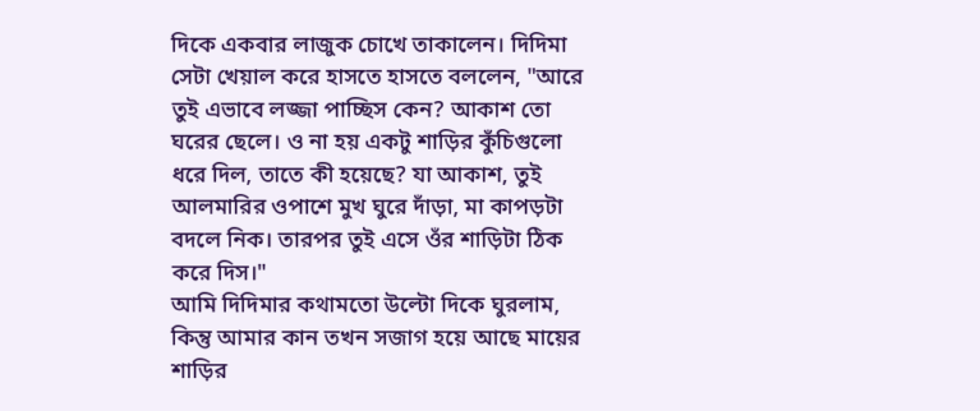দিকে একবার লাজুক চোখে তাকালেন। দিদিমা সেটা খেয়াল করে হাসতে হাসতে বললেন, "আরে তুই এভাবে লজ্জা পাচ্ছিস কেন? আকাশ তো ঘরের ছেলে। ও না হয় একটু শাড়ির কুঁচিগুলো ধরে দিল, তাতে কী হয়েছে? যা আকাশ, তুই আলমারির ওপাশে মুখ ঘুরে দাঁড়া, মা কাপড়টা বদলে নিক। তারপর তুই এসে ওঁর শাড়িটা ঠিক করে দিস।"
আমি দিদিমার কথামতো উল্টো দিকে ঘুরলাম, কিন্তু আমার কান তখন সজাগ হয়ে আছে মায়ের শাড়ির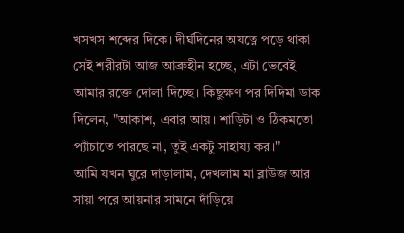খসখস শব্দের দিকে। দীর্ঘদিনের অযত্নে পড়ে থাকা সেই শরীরটা আজ আব্রুহীন হচ্ছে, এটা ভেবেই আমার রক্তে দোলা দিচ্ছে। কিছুক্ষণ পর দিদিমা ডাক দিলেন, "আকাশ, এবার আয়। শাড়িটা ও ঠিকমতো প্যাঁচাতে পারছে না, তুই একটু সাহায্য কর।"
আমি যখন ঘুরে দাড়ালাম, দেখলাম মা ব্লাউজ আর সায়া পরে আয়নার সামনে দাঁড়িয়ে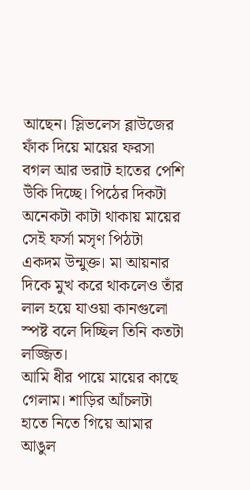আছেন। স্লিভলেস ব্লাউজের ফাঁক দিয়ে মায়ের ফরসা বগল আর ভরাট হাতের পেশি উঁকি দিচ্ছে। পিঠের দিকটা অনেকটা কাটা থাকায় মায়ের সেই ফর্সা মসৃণ পিঠটা একদম উন্মুক্ত। মা আয়নার দিকে মুখ করে থাকলেও তাঁর লাল হয়ে যাওয়া কানগুলো স্পষ্ট বলে দিচ্ছিল তিনি কতটা লজ্জিত।
আমি ধীর পায়ে মায়ের কাছে গেলাম। শাড়ির আঁচলটা হাতে নিতে গিয়ে আমার আঙুল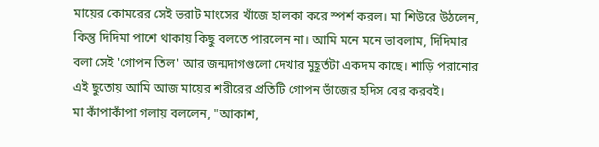মায়ের কোমরের সেই ভরাট মাংসের খাঁজে হালকা করে স্পর্শ করল। মা শিউরে উঠলেন, কিন্তু দিদিমা পাশে থাকায় কিছু বলতে পারলেন না। আমি মনে মনে ভাবলাম, দিদিমার বলা সেই 'গোপন তিল' আর জন্মদাগগুলো দেখার মুহূর্তটা একদম কাছে। শাড়ি পরানোর এই ছুতোয় আমি আজ মায়ের শরীরের প্রতিটি গোপন ভাঁজের হদিস বের করবই।
মা কাঁপাকাঁপা গলায় বললেন, "আকাশ,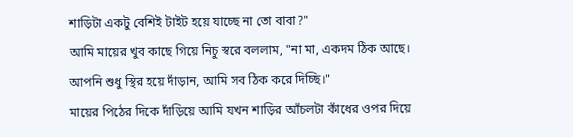শাড়িটা একটু বেশিই টাইট হয়ে যাচ্ছে না তো বাবা?"
আমি মায়ের খুব কাছে গিয়ে নিচু স্বরে বললাম, "না মা, একদম ঠিক আছে। আপনি শুধু স্থির হয়ে দাঁড়ান, আমি সব ঠিক করে দিচ্ছি।"
মায়ের পিঠের দিকে দাঁড়িয়ে আমি যখন শাড়ির আঁচলটা কাঁধের ওপর দিয়ে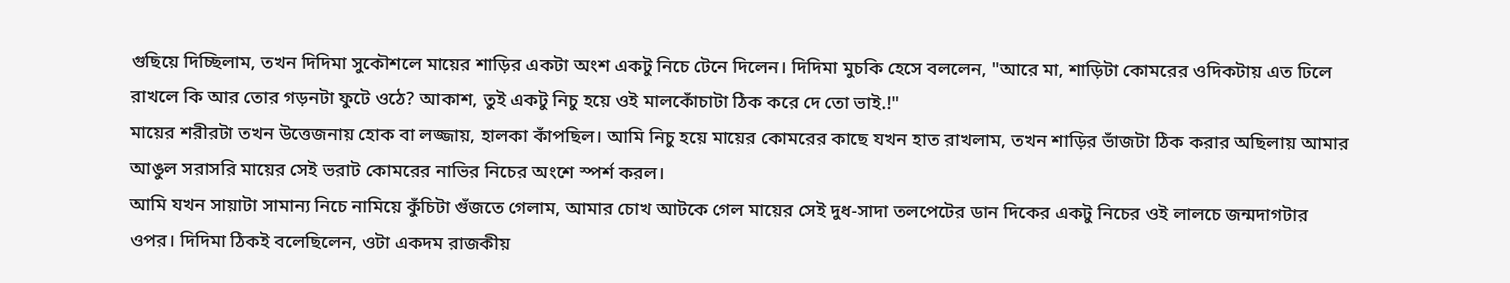গুছিয়ে দিচ্ছিলাম, তখন দিদিমা সুকৌশলে মায়ের শাড়ির একটা অংশ একটু নিচে টেনে দিলেন। দিদিমা মুচকি হেসে বললেন, "আরে মা, শাড়িটা কোমরের ওদিকটায় এত ঢিলে রাখলে কি আর তোর গড়নটা ফুটে ওঠে? আকাশ, তুই একটু নিচু হয়ে ওই মালকোঁচাটা ঠিক করে দে তো ভাই.!"
মায়ের শরীরটা তখন উত্তেজনায় হোক বা লজ্জায়, হালকা কাঁপছিল। আমি নিচু হয়ে মায়ের কোমরের কাছে যখন হাত রাখলাম, তখন শাড়ির ভাঁজটা ঠিক করার অছিলায় আমার আঙুল সরাসরি মায়ের সেই ভরাট কোমরের নাভির নিচের অংশে স্পর্শ করল।
আমি যখন সায়াটা সামান্য নিচে নামিয়ে কুঁচিটা গুঁজতে গেলাম, আমার চোখ আটকে গেল মায়ের সেই দুধ-সাদা তলপেটের ডান দিকের একটু নিচের ওই লালচে জন্মদাগটার ওপর। দিদিমা ঠিকই বলেছিলেন, ওটা একদম রাজকীয়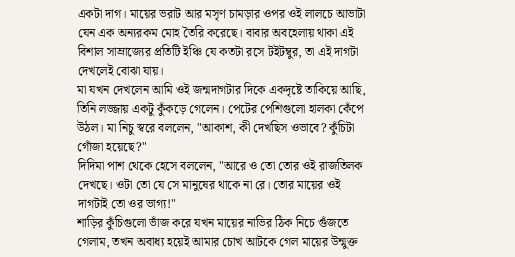একটা দাগ। মায়ের ভরাট আর মসৃণ চামড়ার ওপর ওই লালচে আভাটা যেন এক অন্যরকম মোহ তৈরি করেছে। বাবার অবহেলায় থাকা এই বিশাল সাম্রাজ্যের প্রতিটি ইঞ্চি যে কতটা রসে টইটম্বুর, তা এই দাগটা দেখলেই বোঝা যায়।
মা যখন দেখলেন আমি ওই জন্মদাগটার দিকে একদৃষ্টে তাকিয়ে আছি, তিনি লজ্জায় একটু কুঁকড়ে গেলেন। পেটের পেশিগুলো হালকা কেঁপে উঠল। মা নিচু স্বরে বললেন, "আকাশ, কী দেখছিস ওভাবে? কুঁচিটা গোঁজা হয়েছে?"
দিদিমা পাশ থেকে হেসে বললেন, "আরে ও তো তোর ওই রাজতিলক দেখছে। ওটা তো যে সে মানুষের থাকে না রে। তোর মায়ের ওই দাগটাই তো ওর ভাগ্য!"
শাড়ির কুঁচিগুলো ভাঁজ করে যখন মায়ের নাভির ঠিক নিচে গুঁজতে গেলাম, তখন অবাধ্য হয়েই আমার চোখ আটকে গেল মায়ের উন্মুক্ত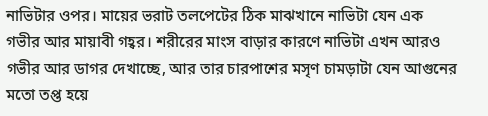নাভিটার ওপর। মায়ের ভরাট তলপেটের ঠিক মাঝখানে নাভিটা যেন এক গভীর আর মায়াবী গহ্বর। শরীরের মাংস বাড়ার কারণে নাভিটা এখন আরও গভীর আর ডাগর দেখাচ্ছে, আর তার চারপাশের মসৃণ চামড়াটা যেন আগুনের মতো তপ্ত হয়ে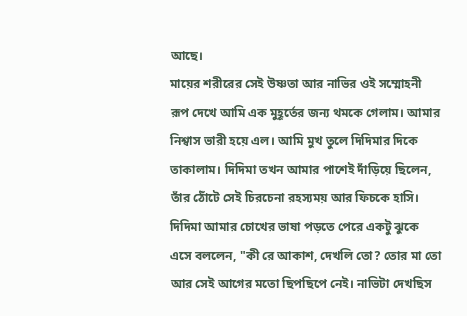আছে।
মায়ের শরীরের সেই উষ্ণতা আর নাভির ওই সম্মোহনী রূপ দেখে আমি এক মুহূর্তের জন্য থমকে গেলাম। আমার নিশ্বাস ভারী হয়ে এল। আমি মুখ তুলে দিদিমার দিকে তাকালাম। দিদিমা তখন আমার পাশেই দাঁড়িয়ে ছিলেন, তাঁর ঠোঁটে সেই চিরচেনা রহস্যময় আর ফিচকে হাসি।
দিদিমা আমার চোখের ভাষা পড়তে পেরে একটু ঝুকে এসে বললেন, "কী রে আকাশ, দেখলি তো? তোর মা তো আর সেই আগের মতো ছিপছিপে নেই। নাভিটা দেখছিস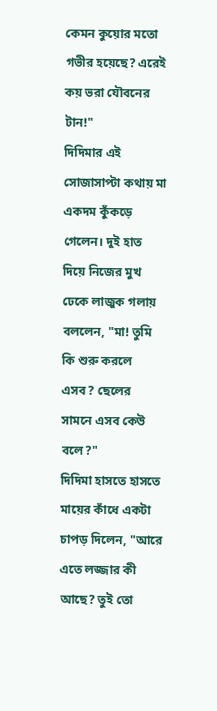কেমন কুয়োর মতো গভীর হয়েছে? এরেই কয় ভরা যৌবনের টান!"
দিদিমার এই সোজাসাপ্টা কথায় মা একদম কুঁকড়ে গেলেন। দুই হাত দিয়ে নিজের মুখ ঢেকে লাজুক গলায় বললেন, "মা! তুমি কি শুরু করলে এসব? ছেলের সামনে এসব কেউ বলে?"
দিদিমা হাসতে হাসতে মায়ের কাঁধে একটা চাপড় দিলেন, "আরে এতে লজ্জার কী আছে? তুই তো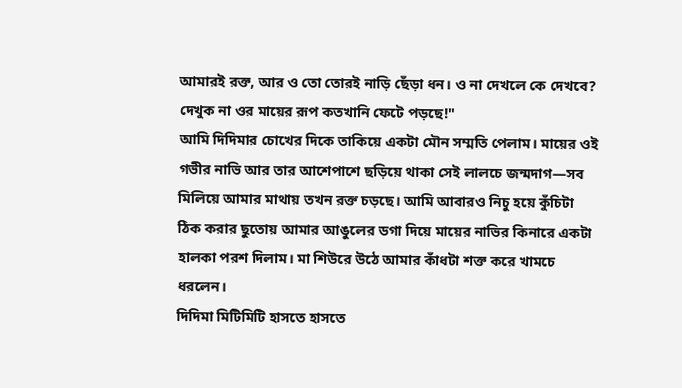আমারই রক্ত, আর ও তো তোরই নাড়ি ছেঁড়া ধন। ও না দেখলে কে দেখবে? দেখুক না ওর মায়ের রূপ কতখানি ফেটে পড়ছে!"
আমি দিদিমার চোখের দিকে তাকিয়ে একটা মৌন সম্মতি পেলাম। মায়ের ওই গভীর নাভি আর তার আশেপাশে ছড়িয়ে থাকা সেই লালচে জন্মদাগ—সব মিলিয়ে আমার মাথায় তখন রক্ত চড়ছে। আমি আবারও নিচু হয়ে কুঁচিটা ঠিক করার ছুতোয় আমার আঙুলের ডগা দিয়ে মায়ের নাভির কিনারে একটা হালকা পরশ দিলাম। মা শিউরে উঠে আমার কাঁধটা শক্ত করে খামচে ধরলেন।
দিদিমা মিটিমিটি হাসতে হাসতে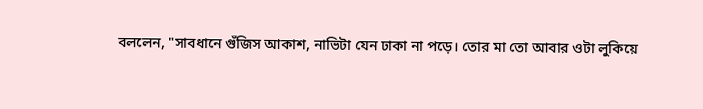বললেন, "সাবধানে গুঁজিস আকাশ, নাভিটা যেন ঢাকা না পড়ে। তোর মা তো আবার ওটা লুকিয়ে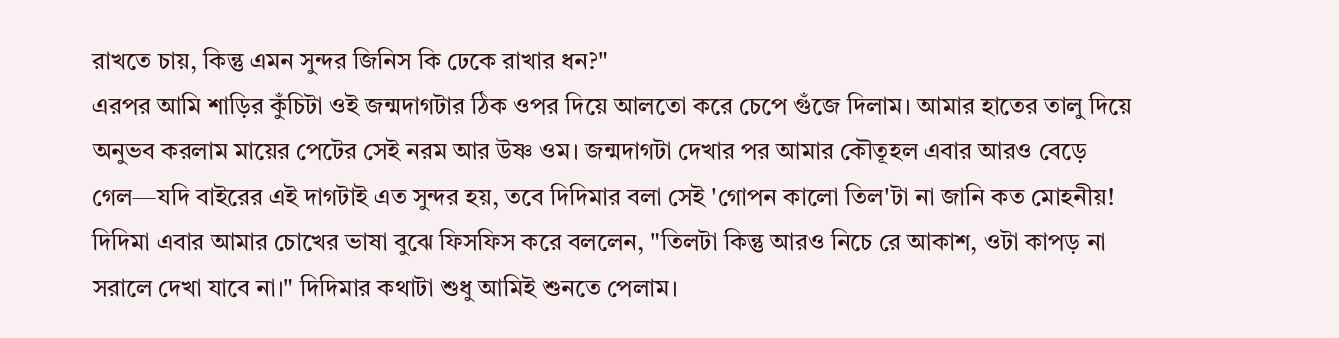রাখতে চায়, কিন্তু এমন সুন্দর জিনিস কি ঢেকে রাখার ধন?"
এরপর আমি শাড়ির কুঁচিটা ওই জন্মদাগটার ঠিক ওপর দিয়ে আলতো করে চেপে গুঁজে দিলাম। আমার হাতের তালু দিয়ে অনুভব করলাম মায়ের পেটের সেই নরম আর উষ্ণ ওম। জন্মদাগটা দেখার পর আমার কৌতূহল এবার আরও বেড়ে গেল—যদি বাইরের এই দাগটাই এত সুন্দর হয়, তবে দিদিমার বলা সেই 'গোপন কালো তিল'টা না জানি কত মোহনীয়!
দিদিমা এবার আমার চোখের ভাষা বুঝে ফিসফিস করে বললেন, "তিলটা কিন্তু আরও নিচে রে আকাশ, ওটা কাপড় না সরালে দেখা যাবে না।" দিদিমার কথাটা শুধু আমিই শুনতে পেলাম।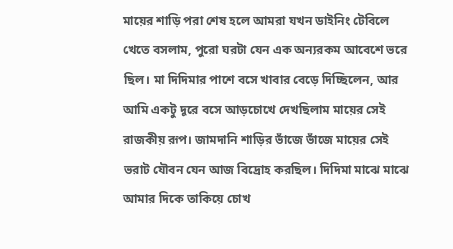মায়ের শাড়ি পরা শেষ হলে আমরা যখন ডাইনিং টেবিলে খেতে বসলাম, পুরো ঘরটা যেন এক অন্যরকম আবেশে ভরে ছিল। মা দিদিমার পাশে বসে খাবার বেড়ে দিচ্ছিলেন, আর আমি একটু দূরে বসে আড়চোখে দেখছিলাম মায়ের সেই রাজকীয় রূপ। জামদানি শাড়ির ভাঁজে ভাঁজে মায়ের সেই ভরাট যৌবন যেন আজ বিদ্রোহ করছিল। দিদিমা মাঝে মাঝে আমার দিকে তাকিয়ে চোখ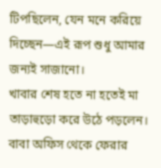টিপছিলেন, যেন মনে করিয়ে দিচ্ছেন—এই রূপ শুধু আমার জন্যই সাজানো।
খাবার শেষ হতে না হতেই মা তাড়াহুড়ো করে উঠে পড়লেন। বাবা অফিস থেকে ফেরার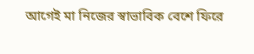আগেই মা নিজের স্বাভাবিক বেশে ফিরে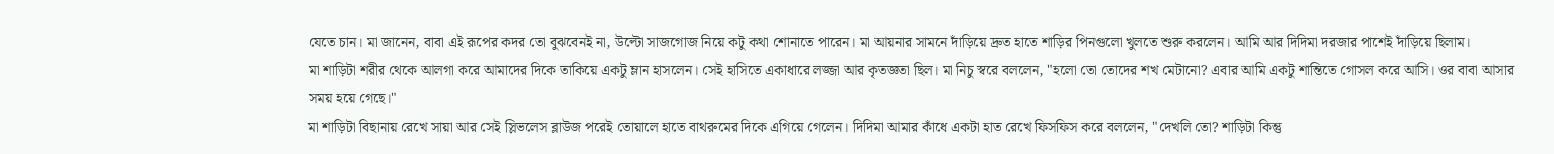যেতে চান। মা জানেন, বাবা এই রূপের কদর তো বুঝবেনই না, উল্টো সাজগোজ নিয়ে কটু কথা শোনাতে পারেন। মা আয়নার সামনে দাঁড়িয়ে দ্রুত হাতে শাড়ির পিনগুলো খুলতে শুরু করলেন। আমি আর দিদিমা দরজার পাশেই দাঁড়িয়ে ছিলাম।
মা শাড়িটা শরীর থেকে আলগা করে আমাদের দিকে তাকিয়ে একটু ম্লান হাসলেন। সেই হাসিতে একাধারে লজ্জা আর কৃতজ্ঞতা ছিল। মা নিচু স্বরে বললেন, "হলো তো তোদের শখ মেটানো? এবার আমি একটু শান্তিতে গোসল করে আসি। ওর বাবা আসার সময় হয়ে গেছে।"
মা শাড়িটা বিছানায় রেখে সায়া আর সেই স্লিভলেস ব্লাউজ পরেই তোয়ালে হাতে বাথরুমের দিকে এগিয়ে গেলেন। দিদিমা আমার কাঁধে একটা হাত রেখে ফিসফিস করে বললেন, "দেখলি তো? শাড়িটা কিন্তু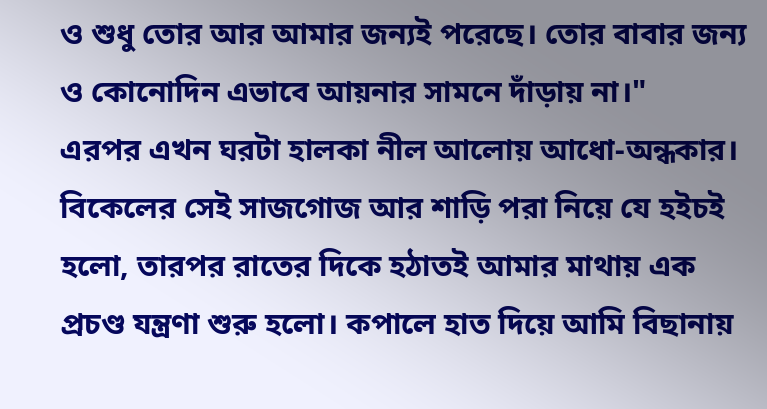ও শুধু তোর আর আমার জন্যই পরেছে। তোর বাবার জন্য ও কোনোদিন এভাবে আয়নার সামনে দাঁড়ায় না।"
এরপর এখন ঘরটা হালকা নীল আলোয় আধো-অন্ধকার। বিকেলের সেই সাজগোজ আর শাড়ি পরা নিয়ে যে হইচই হলো, তারপর রাতের দিকে হঠাতই আমার মাথায় এক প্রচণ্ড যন্ত্রণা শুরু হলো। কপালে হাত দিয়ে আমি বিছানায়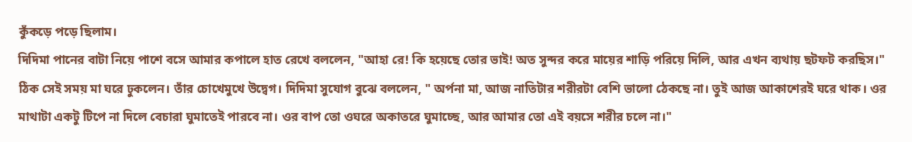কুঁকড়ে পড়ে ছিলাম।
দিদিমা পানের বাটা নিয়ে পাশে বসে আমার কপালে হাত রেখে বললেন, "আহা রে! কি হয়েছে তোর ভাই! অত সুন্দর করে মায়ের শাড়ি পরিয়ে দিলি, আর এখন ব্যথায় ছটফট করছিস।"
ঠিক সেই সময় মা ঘরে ঢুকলেন। তাঁর চোখেমুখে উদ্বেগ। দিদিমা সুযোগ বুঝে বললেন, " অর্পনা মা, আজ নাতিটার শরীরটা বেশি ভালো ঠেকছে না। তুই আজ আকাশেরই ঘরে থাক। ওর মাথাটা একটু টিপে না দিলে বেচারা ঘুমাতেই পারবে না। ওর বাপ তো ওঘরে অকাতরে ঘুমাচ্ছে, আর আমার তো এই বয়সে শরীর চলে না।"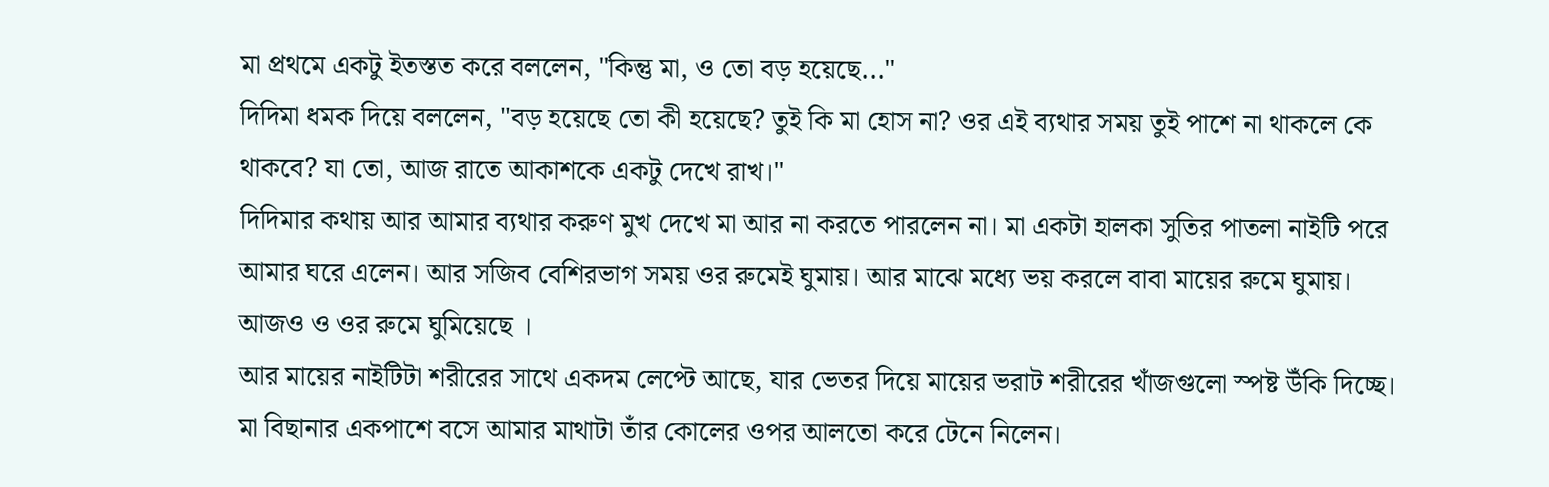মা প্রথমে একটু ইতস্তত করে বললেন, "কিন্তু মা, ও তো বড় হয়েছে..."
দিদিমা ধমক দিয়ে বললেন, "বড় হয়েছে তো কী হয়েছে? তুই কি মা হোস না? ওর এই ব্যথার সময় তুই পাশে না থাকলে কে থাকবে? যা তো, আজ রাতে আকাশকে একটু দেখে রাখ।"
দিদিমার কথায় আর আমার ব্যথার করুণ মুখ দেখে মা আর না করতে পারলেন না। মা একটা হালকা সুতির পাতলা নাইটি পরে আমার ঘরে এলেন। আর সজিব বেশিরভাগ সময় ওর রুমেই ঘুমায়। আর মাঝে মধ্যে ভয় করলে বাবা মায়ের রুমে ঘুমায়। আজও ও ওর রুমে ঘুমিয়েছে ।
আর মায়ের নাইটিটা শরীরের সাথে একদম লেপ্টে আছে, যার ভেতর দিয়ে মায়ের ভরাট শরীরের খাঁজগুলো স্পষ্ট উঁকি দিচ্ছে। মা বিছানার একপাশে বসে আমার মাথাটা তাঁর কোলের ওপর আলতো করে টেনে নিলেন।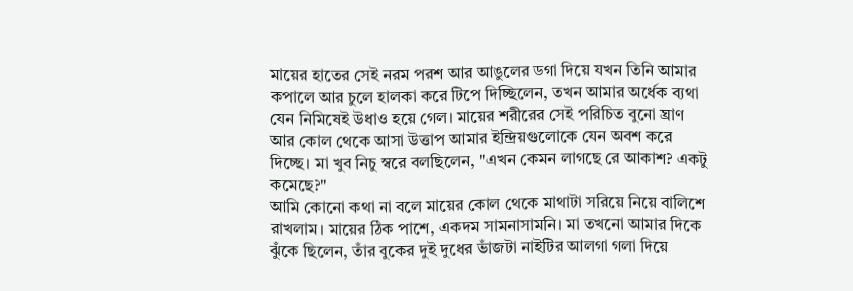মায়ের হাতের সেই নরম পরশ আর আঙুলের ডগা দিয়ে যখন তিনি আমার কপালে আর চুলে হালকা করে টিপে দিচ্ছিলেন, তখন আমার অর্ধেক ব্যথা যেন নিমিষেই উধাও হয়ে গেল। মায়ের শরীরের সেই পরিচিত বুনো ঘ্রাণ আর কোল থেকে আসা উত্তাপ আমার ইন্দ্রিয়গুলোকে যেন অবশ করে দিচ্ছে। মা খুব নিচু স্বরে বলছিলেন, "এখন কেমন লাগছে রে আকাশ? একটু কমেছে?"
আমি কোনো কথা না বলে মায়ের কোল থেকে মাথাটা সরিয়ে নিয়ে বালিশে রাখলাম। মায়ের ঠিক পাশে, একদম সামনাসামনি। মা তখনো আমার দিকে ঝুঁকে ছিলেন, তাঁর বুকের দুই দুধের ভাঁজটা নাইটির আলগা গলা দিয়ে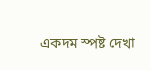একদম স্পষ্ট দেখা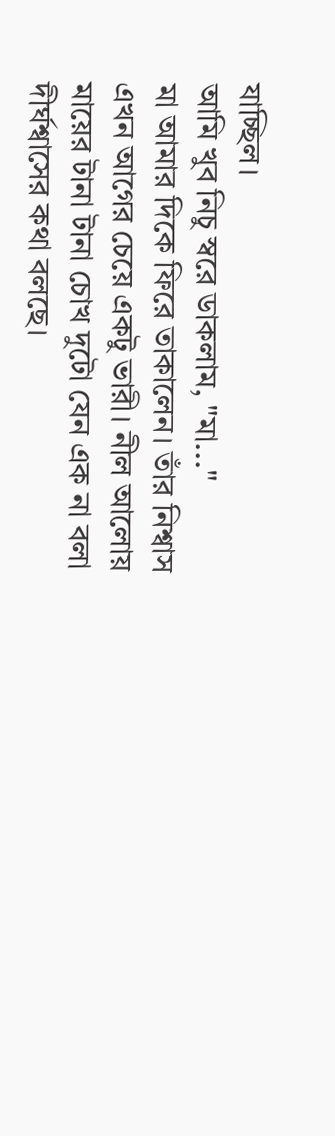যাচ্ছিল।
আমি খুব নিচু স্বরে ডাকলাম, "মা..."
মা আমার দিকে ফিরে তাকালেন। তাঁর নিশ্বাস এখন আগের চেয়ে একটু ভারী। নীল আলোয় মায়ের টানা টানা চোখ দুটো যেন এক না বলা দীর্ঘশ্বাসের কথা বলছে।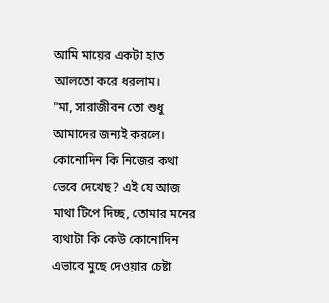আমি মায়ের একটা হাত আলতো করে ধরলাম।
"মা, সারাজীবন তো শুধু আমাদের জন্যই করলে। কোনোদিন কি নিজের কথা ভেবে দেখেছ? এই যে আজ মাথা টিপে দিচ্ছ, তোমার মনের ব্যথাটা কি কেউ কোনোদিন এভাবে মুছে দেওয়ার চেষ্টা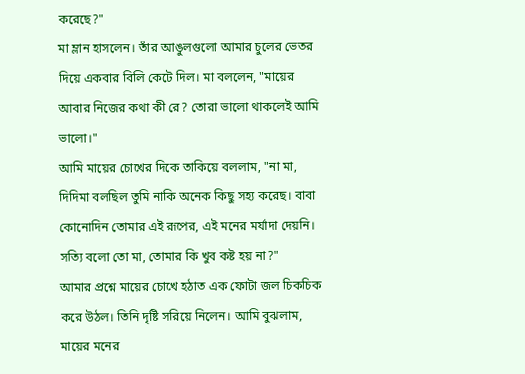করেছে?"
মা ম্লান হাসলেন। তাঁর আঙুলগুলো আমার চুলের ভেতর দিয়ে একবার বিলি কেটে দিল। মা বললেন, "মায়ের আবার নিজের কথা কী রে? তোরা ভালো থাকলেই আমি ভালো।"
আমি মায়ের চোখের দিকে তাকিয়ে বললাম, "না মা, দিদিমা বলছিল তুমি নাকি অনেক কিছু সহ্য করেছ। বাবা কোনোদিন তোমার এই রূপের, এই মনের মর্যাদা দেয়নি। সত্যি বলো তো মা, তোমার কি খুব কষ্ট হয় না?"
আমার প্রশ্নে মায়ের চোখে হঠাত এক ফোটা জল চিকচিক করে উঠল। তিনি দৃষ্টি সরিয়ে নিলেন। আমি বুঝলাম, মায়ের মনের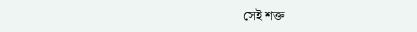সেই শক্ত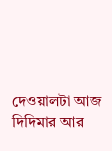দেওয়ালটা আজ দিদিমার আর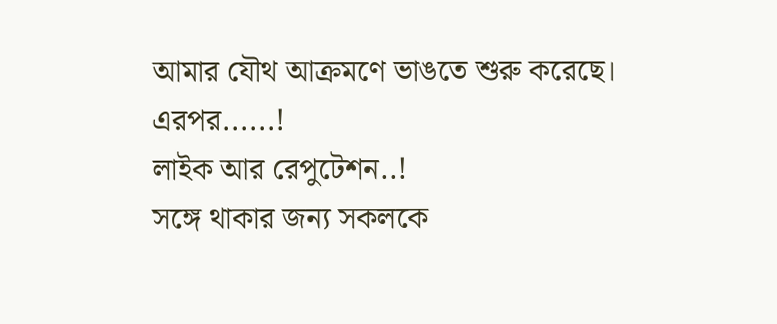আমার যৌথ আক্রমণে ভাঙতে শুরু করেছে।
এরপর......!
লাইক আর রেপুটেশন..!
সঙ্গে থাকার জন্য সকলকে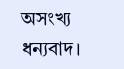অসংখ্য ধন্যবাদ।